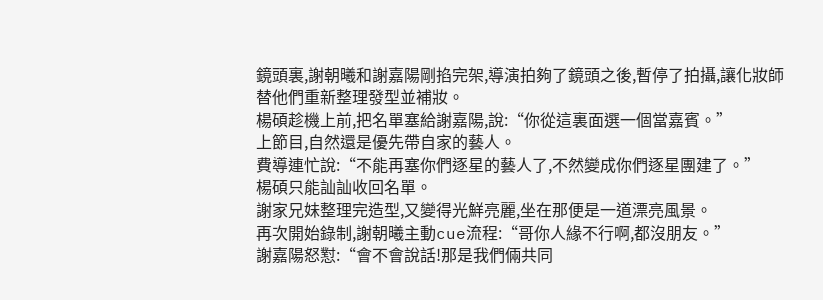鏡頭裏,謝朝曦和謝嘉陽剛掐完架,導演拍夠了鏡頭之後,暫停了拍攝,讓化妝師替他們重新整理發型並補妝。
楊碩趁機上前,把名單塞給謝嘉陽,說:“你從這裏面選一個當嘉賓。”
上節目,自然還是優先帶自家的藝人。
費導連忙說:“不能再塞你們逐星的藝人了,不然變成你們逐星團建了。”
楊碩只能訕訕收回名單。
謝家兄妹整理完造型,又變得光鮮亮麗,坐在那便是一道漂亮風景。
再次開始錄制,謝朝曦主動cue流程:“哥你人緣不行啊,都沒朋友。”
謝嘉陽怒懟:“會不會說話!那是我們倆共同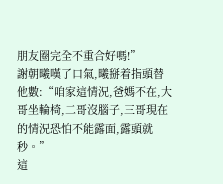朋友圈完全不重合好嗎!”
謝朝曦嘆了口氣,曦掰着指頭替他數:“咱家這情況,爸媽不在,大哥坐輪椅,二哥沒腦子,三哥現在的情況恐怕不能露面,露頭就秒。”
這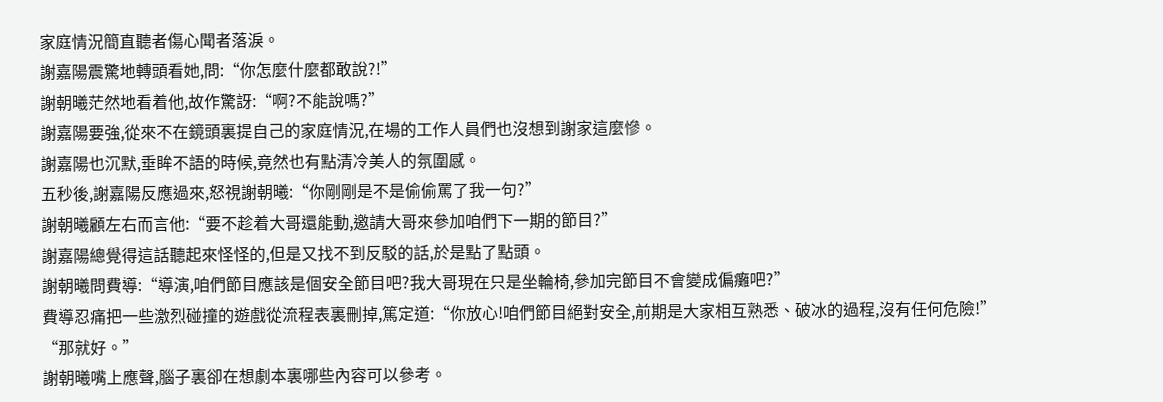家庭情況簡直聽者傷心聞者落淚。
謝嘉陽震驚地轉頭看她,問:“你怎麼什麼都敢說?!”
謝朝曦茫然地看着他,故作驚訝:“啊?不能說嗎?”
謝嘉陽要強,從來不在鏡頭裏提自己的家庭情況,在場的工作人員們也沒想到謝家這麼慘。
謝嘉陽也沉默,垂眸不語的時候,竟然也有點清冷美人的氛圍感。
五秒後,謝嘉陽反應過來,怒視謝朝曦:“你剛剛是不是偷偷罵了我一句?”
謝朝曦顧左右而言他:“要不趁着大哥還能動,邀請大哥來參加咱們下一期的節目?”
謝嘉陽總覺得這話聽起來怪怪的,但是又找不到反駁的話,於是點了點頭。
謝朝曦問費導:“導演,咱們節目應該是個安全節目吧?我大哥現在只是坐輪椅,參加完節目不會變成偏癱吧?”
費導忍痛把一些激烈碰撞的遊戲從流程表裏刪掉,篤定道:“你放心!咱們節目絕對安全,前期是大家相互熟悉、破冰的過程,沒有任何危險!”
“那就好。”
謝朝曦嘴上應聲,腦子裏卻在想劇本裏哪些內容可以參考。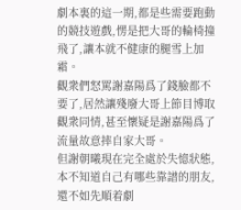劇本裏的這一期,都是些需要跑動的競技遊戲,愣是把大哥的輪椅撞飛了,讓本就不健康的腿雪上加霜。
觀衆們怒罵謝嘉陽爲了錢臉都不要了,居然讓殘廢大哥上節目博取觀衆同情,甚至懷疑是謝嘉陽爲了流量故意摔自家大哥。
但謝朝曦現在完全處於失憶狀態,本不知道自己有哪些靠譜的朋友,還不如先順着劇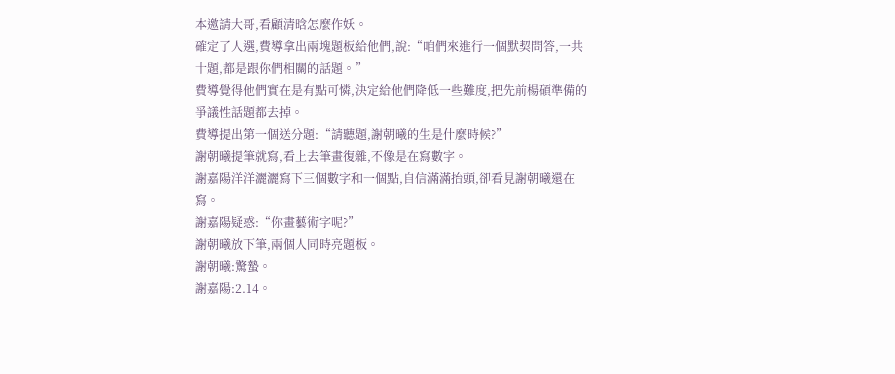本邀請大哥,看顧清晗怎麼作妖。
確定了人選,費導拿出兩塊題板給他們,說:“咱們來進行一個默契問答,一共十題,都是跟你們相關的話題。”
費導覺得他們實在是有點可憐,決定給他們降低一些難度,把先前楊碩準備的爭議性話題都去掉。
費導提出第一個送分題:“請聽題,謝朝曦的生是什麼時候?”
謝朝曦提筆就寫,看上去筆畫復雜,不像是在寫數字。
謝嘉陽洋洋灑灑寫下三個數字和一個點,自信滿滿抬頭,卻看見謝朝曦還在寫。
謝嘉陽疑惑:“你畫藝術字呢?”
謝朝曦放下筆,兩個人同時亮題板。
謝朝曦:驚蟄。
謝嘉陽:2.14。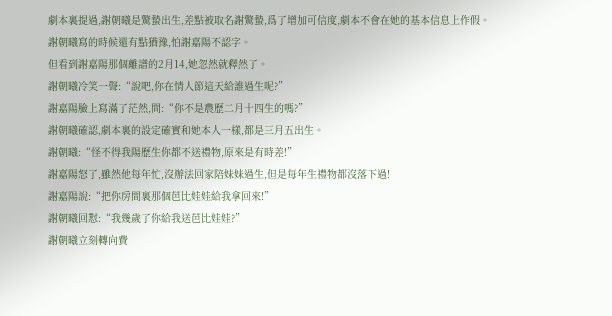劇本裏提過,謝朝曦是驚蟄出生,差點被取名謝驚蟄,爲了增加可信度,劇本不會在她的基本信息上作假。
謝朝曦寫的時候還有點猶豫,怕謝嘉陽不認字。
但看到謝嘉陽那個離譜的2月14,她忽然就釋然了。
謝朝曦冷笑一聲:“說吧,你在情人節這天給誰過生呢?”
謝嘉陽臉上寫滿了茫然,問:“你不是農歷二月十四生的嗎?”
謝朝曦確認,劇本裏的設定確實和她本人一樣,都是三月五出生。
謝朝曦:“怪不得我陽歷生你都不送禮物,原來是有時差!”
謝嘉陽怒了,雖然他每年忙,沒辦法回家陪妹妹過生,但是每年生禮物都沒落下過!
謝嘉陽說:“把你房間裏那個芭比娃娃給我拿回來!”
謝朝曦回懟:“我幾歲了你給我送芭比娃娃?”
謝朝曦立刻轉向費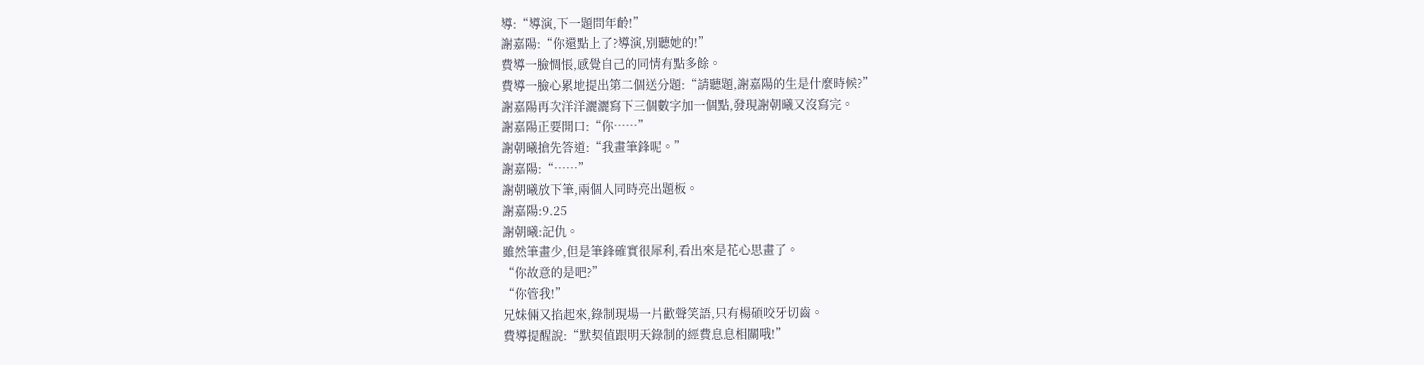導:“導演,下一題問年齡!”
謝嘉陽:“你還點上了?導演,別聽她的!”
費導一臉惆悵,感覺自己的同情有點多餘。
費導一臉心累地提出第二個送分題:“請聽題,謝嘉陽的生是什麼時候?”
謝嘉陽再次洋洋灑灑寫下三個數字加一個點,發現謝朝曦又沒寫完。
謝嘉陽正要開口:“你……”
謝朝曦搶先答道:“我畫筆鋒呢。”
謝嘉陽:“……”
謝朝曦放下筆,兩個人同時亮出題板。
謝嘉陽:9.25
謝朝曦:記仇。
雖然筆畫少,但是筆鋒確實很犀利,看出來是花心思畫了。
“你故意的是吧?”
“你管我!”
兄妹倆又掐起來,錄制現場一片歡聲笑語,只有楊碩咬牙切齒。
費導提醒說:“默契值跟明天錄制的經費息息相關哦!”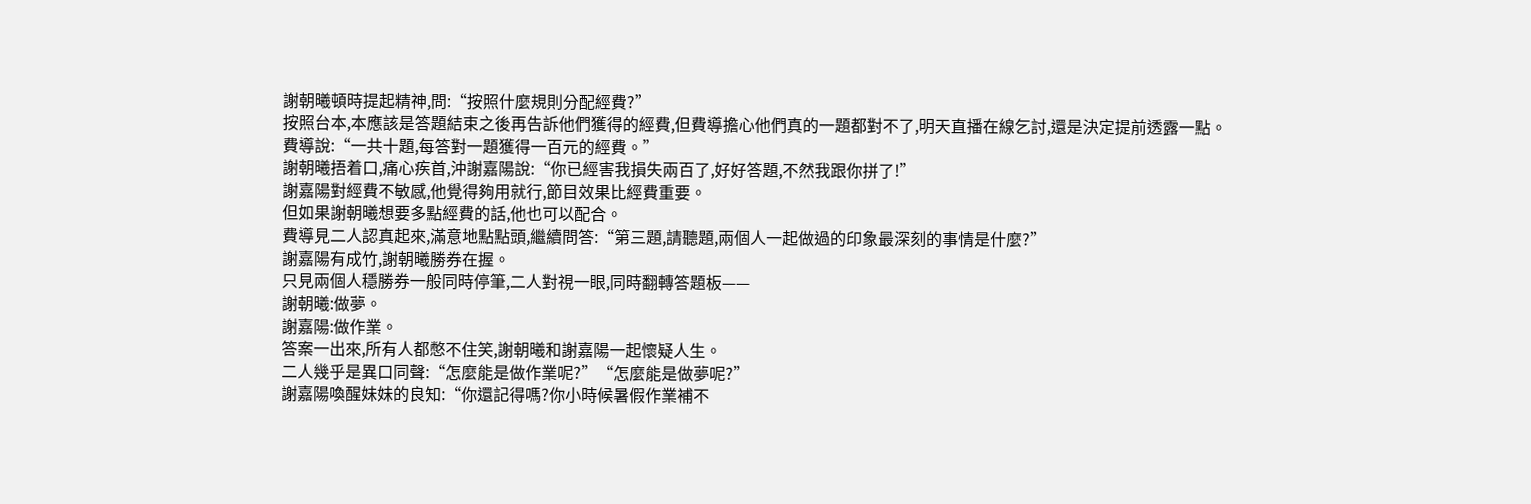謝朝曦頓時提起精神,問:“按照什麼規則分配經費?”
按照台本,本應該是答題結束之後再告訴他們獲得的經費,但費導擔心他們真的一題都對不了,明天直播在線乞討,還是決定提前透露一點。
費導說:“一共十題,每答對一題獲得一百元的經費。”
謝朝曦捂着口,痛心疾首,沖謝嘉陽說:“你已經害我損失兩百了,好好答題,不然我跟你拼了!”
謝嘉陽對經費不敏感,他覺得夠用就行,節目效果比經費重要。
但如果謝朝曦想要多點經費的話,他也可以配合。
費導見二人認真起來,滿意地點點頭,繼續問答:“第三題,請聽題,兩個人一起做過的印象最深刻的事情是什麼?”
謝嘉陽有成竹,謝朝曦勝券在握。
只見兩個人穩勝券一般同時停筆,二人對視一眼,同時翻轉答題板——
謝朝曦:做夢。
謝嘉陽:做作業。
答案一出來,所有人都憋不住笑,謝朝曦和謝嘉陽一起懷疑人生。
二人幾乎是異口同聲:“怎麼能是做作業呢?”“怎麼能是做夢呢?”
謝嘉陽喚醒妹妹的良知:“你還記得嗎?你小時候暑假作業補不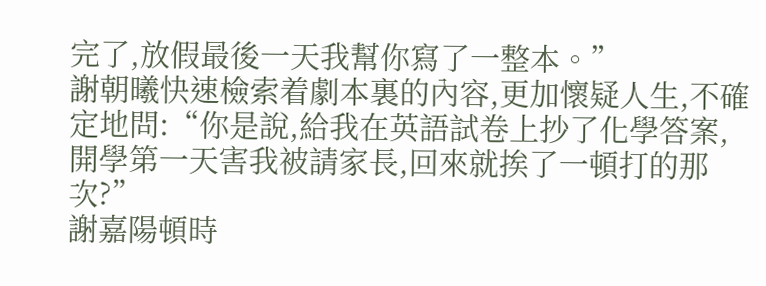完了,放假最後一天我幫你寫了一整本。”
謝朝曦快速檢索着劇本裏的內容,更加懷疑人生,不確定地問:“你是說,給我在英語試卷上抄了化學答案,開學第一天害我被請家長,回來就挨了一頓打的那次?”
謝嘉陽頓時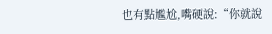也有點尷尬,嘴硬說:“你就說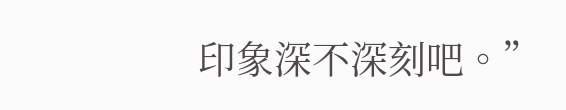印象深不深刻吧。”